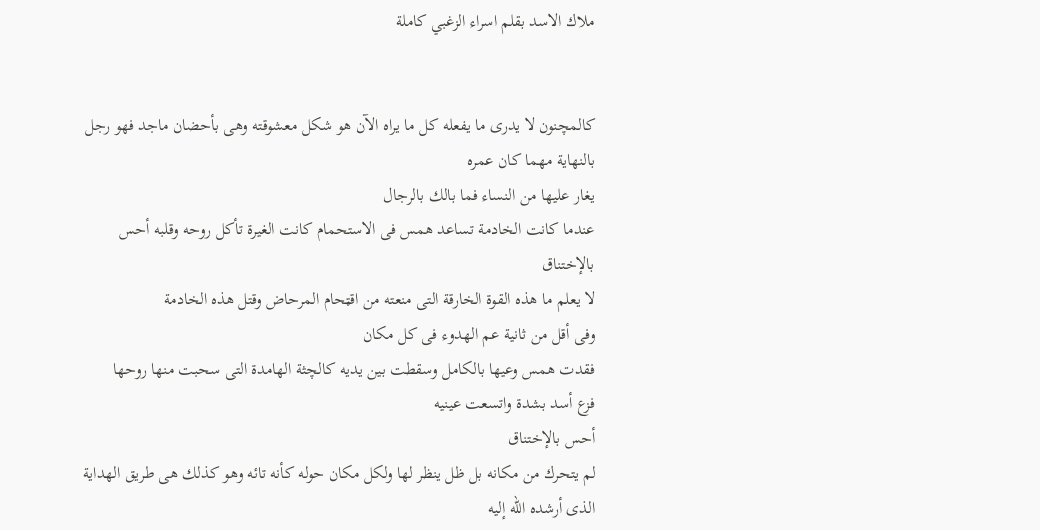ملاك الاسد بقلم اسراء الزغبي كاملة


كالمچنون لا يدرى ما يفعله كل ما يراه الآن هو شكل معشوقته وهى بأحضان ماجد فهو رجل بالنهاية مهما كان عمره
يغار عليها من النساء فما بالك بالرجال
عندما كانت الخادمة تساعد همس فى الاستحمام كانت الغيرة تأكل روحه وقلبه أحس بالإختناق
لا يعلم ما هذه القوة الخارقة التى منعته من اقټحام المرحاض وقتل هذه الخادمة
وفى أقل من ثانية عم الهدوء فى كل مكان
فقدت همس وعيها بالكامل وسقطت بين يديه كالچثة الهامدة التى سحبت منها روحها
فزع أسد بشدة واتسعت عينيه
أحس بالإختناق
لم يتحرك من مكانه بل ظل ينظر لها ولكل مكان حوله كأنه تائه وهو كذلك هى طريق الهداية الذى أرشده الله إليه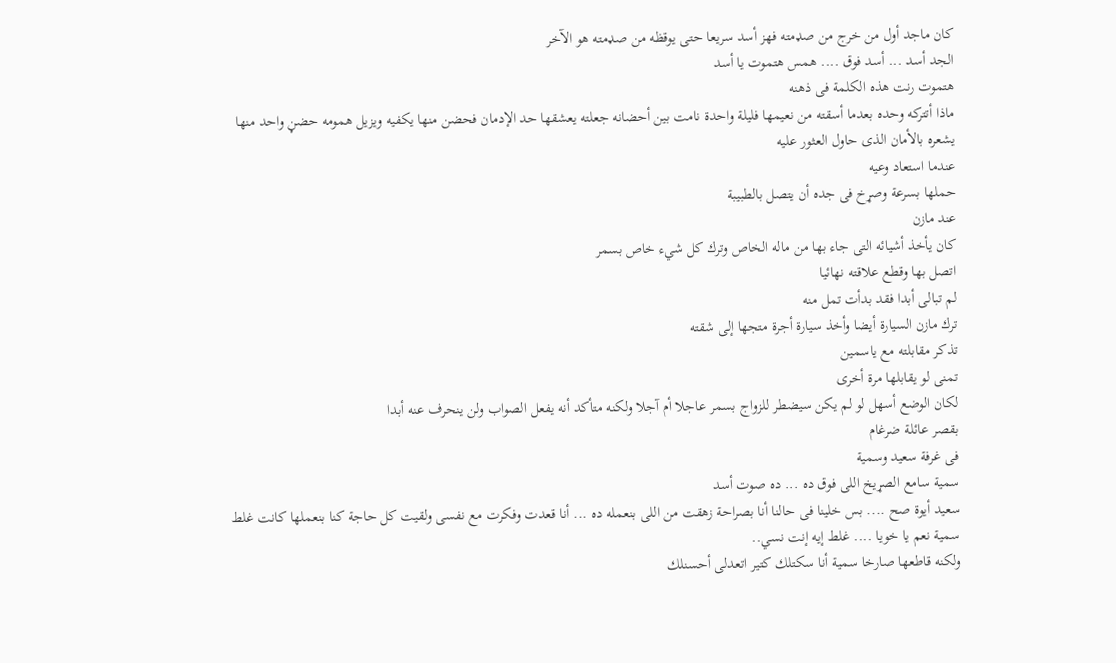كان ماجد أول من خرج من صډمته فهز أسد سريعا حتى يوقظه من صډمته هو الآخر
الجد أسد ... أسد فوق .... همس ھتموت يا أسد
ھتموت رنت هذه الكلمة فى ذهنه
ماذا أتتركه وحده بعدما أسقته من نعيمها فليلة واحدة نامت بين أحضانه جعلته يعشقها حد الإدمان فحضن منها يكفيه ويزيل همومه حضڼ واحد منها يشعره بالأمان الذى حاول العثور عليه
عندما استعاد وعيه
حملها بسرعة وصړخ فى جده أن يتصل بالطبيبة
عند مازن
كان يأخذ أشيائه التى جاء بها من ماله الخاص وترك كل شيء خاص بسمر
اتصل بها وقطع علاقته نهائيا
لم تبالى أبدا فقد بدأت تمل منه
ترك مازن السيارة أيضا وأخذ سيارة أجرة متجها إلى شقته
تذكر مقابلته مع ياسمين
تمنى لو يقابلها مرة أخرى
لكان الوضع أسهل لو لم يكن سيضطر للزواج بسمر عاجلا أم آجلا ولكنه متأكد أنه يفعل الصواب ولن ينحرف عنه أبدا
بقصر عائلة ضرغام
فى غرفة سعيد وسمية
سمية سامع الصړيخ اللى فوق ده ... ده صوت أسد
سعيد أيوة صح .... بس خلينا فى حالنا أنا بصراحة زهقت من اللى بنعمله ده ... أنا قعدت وفكرت مع نفسى ولقيت كل حاجة كنا بنعملها كانت غلط
سمية نعم يا خويا .... غلط إيه إنت نسي..
ولكنه قاطعها صارخا سمية أنا سكتلك كتير اتعدلى أحسنلك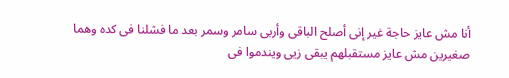أنا مش عايز حاجة غير إنى أصلح الباقى وأربى سامر وسمر بعد ما فشلنا فى كده وهما صغيرين مش عايز مستقبلهم يبقى زيى ويندموا فى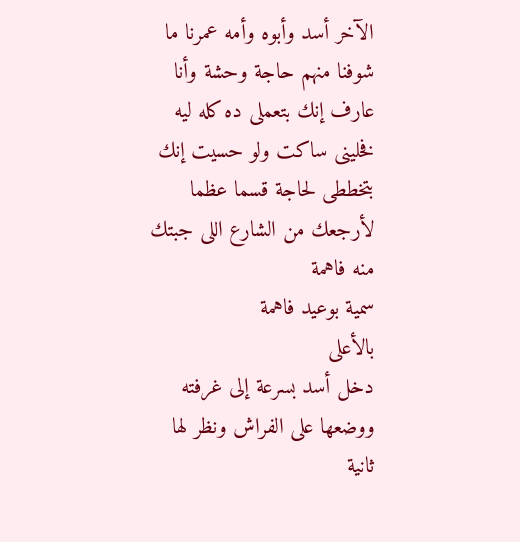الآخر أسد وأبوه وأمه عمرنا ما شوفنا منهم حاجة وحشة وأنا عارف إنك بتعملى ده كله ليه فخلينى ساكت ولو حسيت إنك بتخططى لحاجة قسما عظما لأرجعك من الشارع اللى جبتك منه فاهمة
سمية بوعيد فاهمة
بالأعلى
دخل أسد بسرعة إلى غرفته ووضعها على الفراش ونظر لها
ثانية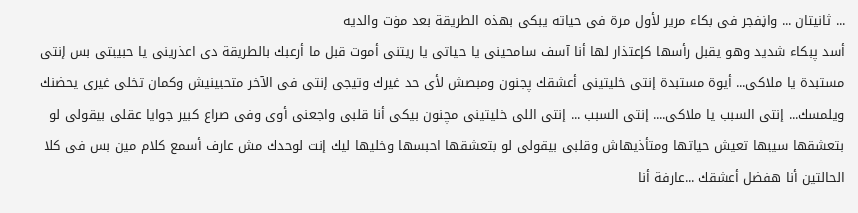... ثانيتان ... واڼفجر فى بكاء مرير لأول مرة فى حياته يبكى بهذه الطريقة بعد مۏت والديه
أسد پبكاء شديد وهو يقبل رأسها كإعتذار لها أنا آسف سامحينى يا حياتى يا ريتنى أموت قبل ما أرعبك بالطريقة دى اعذرينى يا حبيبتى بس إنتى مستبدة يا ملاكى... أيوة مستبدة إنتى خليتينى أعشقك پجنون ومبصش لأى حد غيرك وتيجى إنتى فى الآخر متحبينيش وكمان تخلى غيرى يحضنك ويلمسك... إنتى السبب يا ملاكى.... إنتى السبب ... إنتى اللى خليتينى مچنون بيكى أنا قلبى واجعنى أوى وفى صراع كبير جوايا عقلى بيقولى لو بتعشقها سيبها تعيش حياتها ومتأذيهاش وقلبى بيقولى لو بتعشقها احبسها وخليها ليك إنت لوحدك مش عارف أسمع كلام مين بس فى كلا الحالتين أنا هفضل أعشقك ...عارفة أنا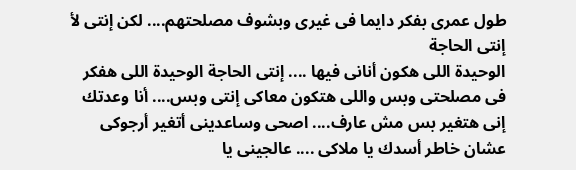طول عمرى بفكر دايما فى غيرى وبشوف مصلحتهم.... لكن إنتى لأ إنتى الحاجة
الوحيدة اللى هكون أنانى فيها .... إنتى الحاجة الوحيدة اللى هفكر فى مصلحتى وبس واللى هتكون معاكى إنتى وبس.... أنا وعدتك إنى هتغير بس مش عارف.... اصحى وساعدينى أتغير أرجوكى عشان خاطر أسدك يا ملاكى .... عالجينى يا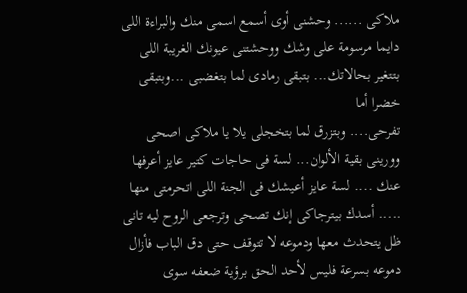ملاكى ...... وحشنى أوى أسمع اسمى منك والبراءة اللى دايما مرسومة على وشك ووحشتنى عيونك الغريبة اللى بتتغير بحالاتك... بتبقى رمادى لما بتغضبى ...وبتبقى خضرا أما
تفرحى.... وبتزرق لما بتخجلى يلا يا ملاكى اصحى وورينى بقية الألوان... لسة فى حاجات كتير عايز أعرفها عنك .... لسة عايز أعيشك فى الجنة اللى اتحرمتى منها ..... أسدك بيترجاكى إنك تصحى وترجعى الروح ليه تانى
ظل يتحدث معها ودموعه لا تتوقف حتى دق الباب فأزال دموعه بسرعة فليس لأحد الحق برؤية ضعفه سوى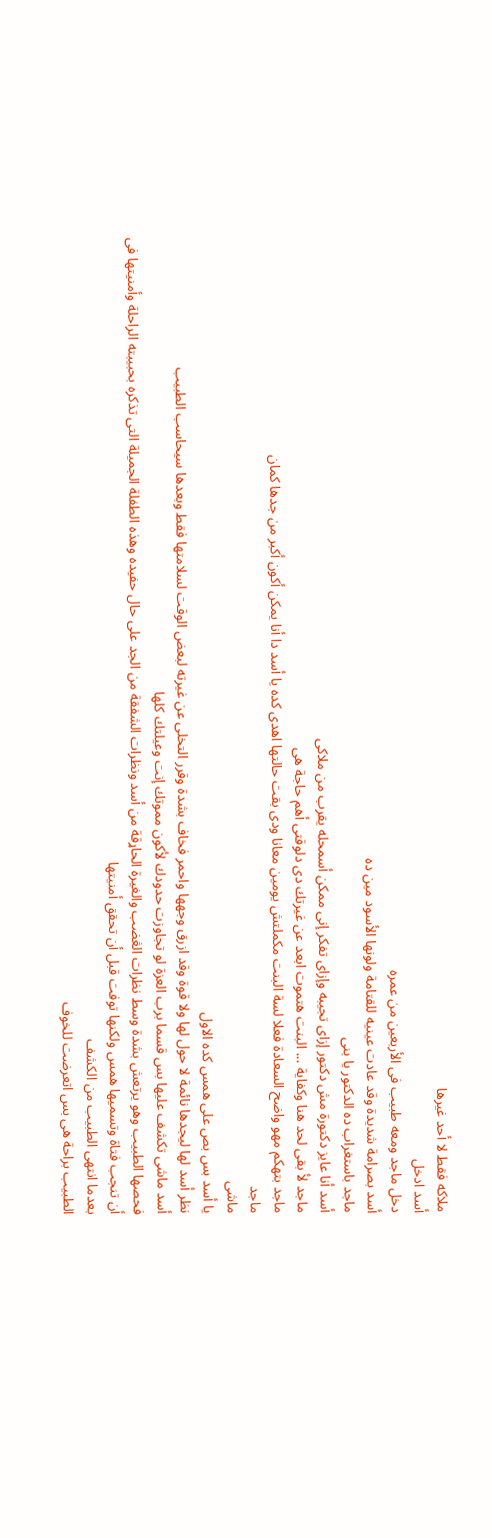ملاكه فقط لا أحد غيرها
أسد ادخل
دخل ماجد ومعه طبيب فى الأربعين من عمره
أسد بصرامة شديدة وقد عادت عينيه للقتامة ولونها الأسود مين ده
ماجد باستغراب ده الدكتور يا بنى
أسد أنا عايز دكتورة مش دكتور إزاى تجيبه وإزاى تفكر إنى ممكن أسمحله يقرب من ملاكى
ماجد لأ بقى لحد هنا وكفاية ... البنت ھتموت ابعد عن غيرتك دى دلوقتى أهم حاجة هى
ماجد بتهكم مهو واضح السعادة فعلا لسة البنت مكملتش يومين معانا ودى بقت حالتها اهدى كده يا أسد دا أنا يمكن أكون أكبر من جدها كمان
ماجد
ماشى
يا أسد بس بص على همس كده الاول
نظر أسد لها ليجدها نائمة لا حول لها ولا قوة وقد ازرق وجهها واحمر فخاف بشدة وقرر التخلى عن غيرته لبعض الوقت لسلامتها فقط وبعدها سيحاسب الطبيب
أسد ماشى تكشف عليها بس قسما برب العزة لو تجاوزت حدودك لأكون مموتك إنت وعيلتك كلها
فحصها الطبيب وهو يرتعش بشدة وسط نظرات الڠضب والغيرة الحاړقة من أسد ونظرات الشفقة من الجد على حال حفيده وهذه الطفلة الجميلة التى تذكره بحبيبته الراحلة وأمنيتها فى
أن تنجب فتاة وتسميها همس ولكنها توفت قبل أن تحقق أمنيتها
بعدما انتهى الطبيب من الكشف
الطبيب براحة هى بس اتعرضت للخوف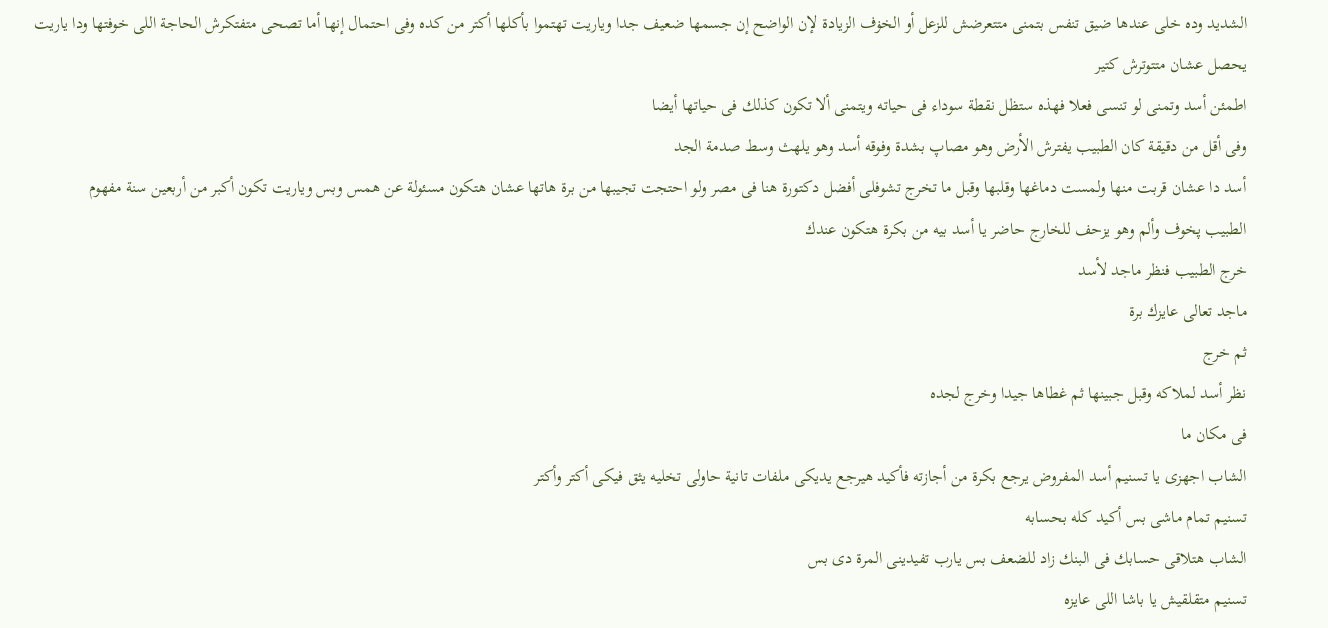الشديد وده خلى عندها ضيق تنفس بتمنى متتعرضش للزعل أو الخۏف الزيادة لإن الواضح إن جسمها ضعيف جدا وياريت تهتموا بأكلها أكتر من كده وفى احتمال إنها أما تصحى متفتكرش الحاجة اللى خوفتها ودا ياريت يحصل عشان متتوترش كتير
اطمئن أسد وتمنى لو تنسى فعلا فهذه ستظل نقطة سوداء فى حياته ويتمنى ألا تكون كذلك فى حياتها أيضا
وفى أقل من دقيقة كان الطبيب يفترش الأرض وهو مصاپ بشدة وفوقه أسد وهو يلهث وسط صدمة الجد
أسد دا عشان قربت منها ولمست دماغها وقلبها وقبل ما تخرج تشوفلى أفضل دكتورة هنا فى مصر ولو احتجت تجيبها من برة هاتها عشان هتكون مسئولة عن همس وبس وياريت تكون أكبر من أربعين سنة مفهوم
الطبيب پخوف وألم وهو يزحف للخارج حاضر يا أسد بيه من بكرة هتكون عندك
خرج الطبيب فنظر ماجد لأسد
ماجد تعالى عايزك برة
ثم خرج
نظر أسد لملاكه وقبل جبينها ثم غطاها جيدا وخرج لجده
فى مكان ما
الشاب اجهزى يا تسنيم أسد المفروض يرجع بكرة من أجازته فأكيد هيرجع يديكى ملفات تانية حاولى تخليه يثق فيكى أكتر وأكتر
تسنيم تمام ماشى بس أكيد كله بحسابه
الشاب هتلاقى حسابك فى البنك زاد للضعف بس يارب تفيدينى المرة دى بس
تسنيم متقلقيش يا باشا اللى عايزه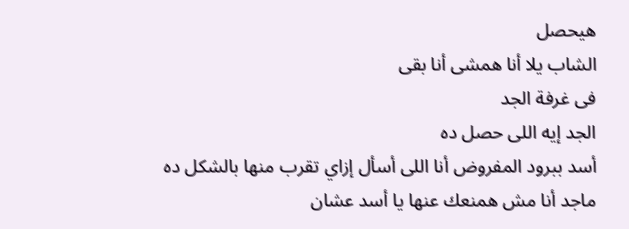هيحصل
الشاب يلا أنا همشى أنا بقى
فى غرفة الجد
الجد إيه اللى حصل ده
أسد ببرود المفروض أنا اللى أسأل إزاي تقرب منها بالشكل ده
ماجد أنا مش همنعك عنها يا أسد عشان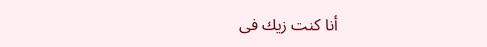أنا كنت زيك فى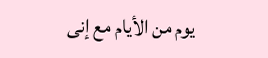يوم من الأيام مع إنى